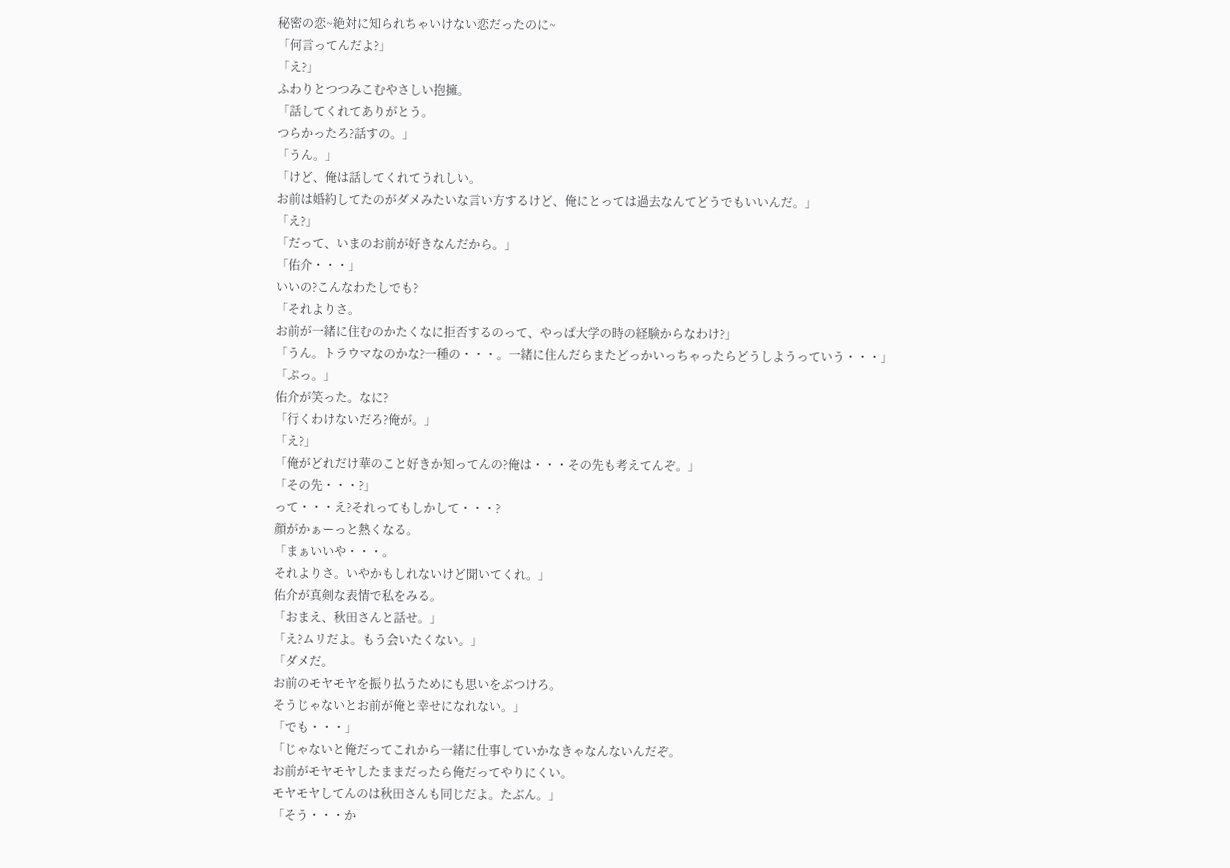秘密の恋~絶対に知られちゃいけない恋だったのに~
「何言ってんだよ?」
「え?」
ふわりとつつみこむやさしい抱擁。
「話してくれてありがとう。
つらかったろ?話すの。」
「うん。」
「けど、俺は話してくれてうれしい。
お前は婚約してたのがダメみたいな言い方するけど、俺にとっては過去なんてどうでもいいんだ。」
「え?」
「だって、いまのお前が好きなんだから。」
「佑介・・・」
いいの?こんなわたしでも?
「それよりさ。
お前が一緒に住むのかたくなに拒否するのって、やっぱ大学の時の経験からなわけ?」
「うん。トラウマなのかな?一種の・・・。一緒に住んだらまたどっかいっちゃったらどうしようっていう・・・」
「ぷっ。」
佑介が笑った。なに?
「行くわけないだろ?俺が。」
「え?」
「俺がどれだけ華のこと好きか知ってんの?俺は・・・その先も考えてんぞ。」
「その先・・・?」
って・・・え?それってもしかして・・・?
顔がかぁーっと熱くなる。
「まぁいいや・・・。
それよりさ。いやかもしれないけど聞いてくれ。」
佑介が真剣な表情で私をみる。
「おまえ、秋田さんと話せ。」
「え?ムリだよ。もう会いたくない。」
「ダメだ。
お前のモヤモヤを振り払うためにも思いをぶつけろ。
そうじゃないとお前が俺と幸せになれない。」
「でも・・・」
「じゃないと俺だってこれから一緒に仕事していかなきゃなんないんだぞ。
お前がモヤモヤしたままだったら俺だってやりにくい。
モヤモヤしてんのは秋田さんも同じだよ。たぶん。」
「そう・・・か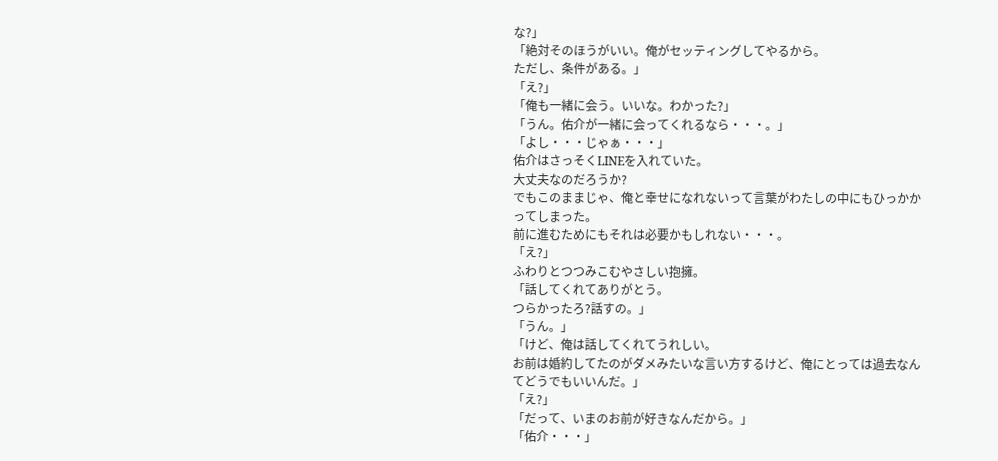な?」
「絶対そのほうがいい。俺がセッティングしてやるから。
ただし、条件がある。」
「え?」
「俺も一緒に会う。いいな。わかった?」
「うん。佑介が一緒に会ってくれるなら・・・。」
「よし・・・じゃぁ・・・」
佑介はさっそくLINEを入れていた。
大丈夫なのだろうか?
でもこのままじゃ、俺と幸せになれないって言葉がわたしの中にもひっかかってしまった。
前に進むためにもそれは必要かもしれない・・・。
「え?」
ふわりとつつみこむやさしい抱擁。
「話してくれてありがとう。
つらかったろ?話すの。」
「うん。」
「けど、俺は話してくれてうれしい。
お前は婚約してたのがダメみたいな言い方するけど、俺にとっては過去なんてどうでもいいんだ。」
「え?」
「だって、いまのお前が好きなんだから。」
「佑介・・・」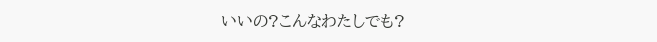いいの?こんなわたしでも?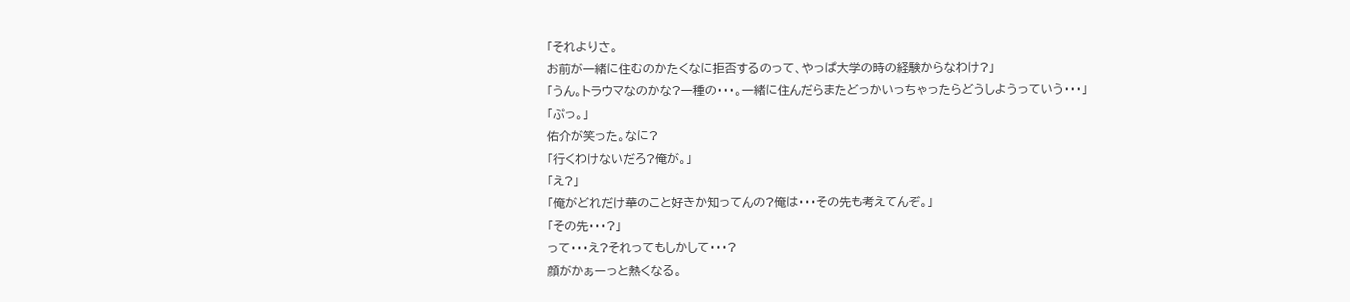「それよりさ。
お前が一緒に住むのかたくなに拒否するのって、やっぱ大学の時の経験からなわけ?」
「うん。トラウマなのかな?一種の・・・。一緒に住んだらまたどっかいっちゃったらどうしようっていう・・・」
「ぷっ。」
佑介が笑った。なに?
「行くわけないだろ?俺が。」
「え?」
「俺がどれだけ華のこと好きか知ってんの?俺は・・・その先も考えてんぞ。」
「その先・・・?」
って・・・え?それってもしかして・・・?
顔がかぁーっと熱くなる。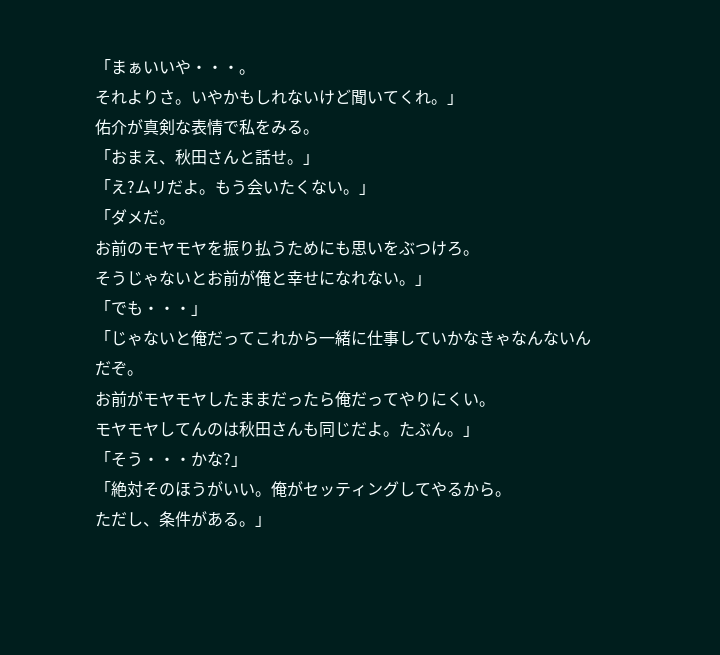「まぁいいや・・・。
それよりさ。いやかもしれないけど聞いてくれ。」
佑介が真剣な表情で私をみる。
「おまえ、秋田さんと話せ。」
「え?ムリだよ。もう会いたくない。」
「ダメだ。
お前のモヤモヤを振り払うためにも思いをぶつけろ。
そうじゃないとお前が俺と幸せになれない。」
「でも・・・」
「じゃないと俺だってこれから一緒に仕事していかなきゃなんないんだぞ。
お前がモヤモヤしたままだったら俺だってやりにくい。
モヤモヤしてんのは秋田さんも同じだよ。たぶん。」
「そう・・・かな?」
「絶対そのほうがいい。俺がセッティングしてやるから。
ただし、条件がある。」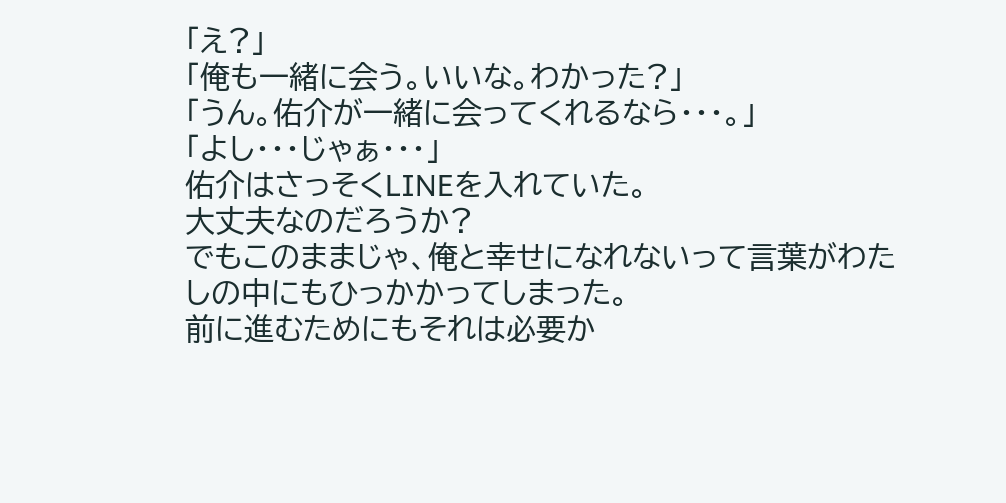「え?」
「俺も一緒に会う。いいな。わかった?」
「うん。佑介が一緒に会ってくれるなら・・・。」
「よし・・・じゃぁ・・・」
佑介はさっそくLINEを入れていた。
大丈夫なのだろうか?
でもこのままじゃ、俺と幸せになれないって言葉がわたしの中にもひっかかってしまった。
前に進むためにもそれは必要か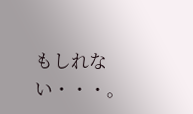もしれない・・・。